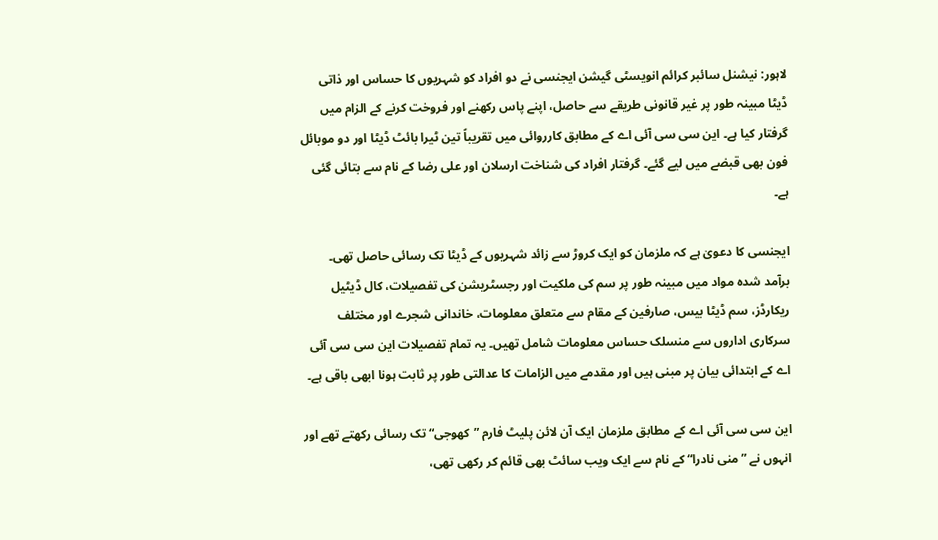لاہور: نیشنل سائبر کرائم انویسٹی گیشن ایجنسی نے دو افراد کو شہریوں کا حساس اور ذاتی ڈیٹا مبینہ طور پر غیر قانونی طریقے سے حاصل، اپنے پاس رکھنے اور فروخت کرنے کے الزام میں گرفتار کیا ہے۔ این سی سی آئی اے کے مطابق کارروائی میں تقریباً تین ٹیرا بائٹ ڈیٹا اور دو موبائل فون بھی قبضے میں لیے گئے۔ گرفتار افراد کی شناخت ارسلان اور علی رضا کے نام سے بتائی گئی ہے۔

ایجنسی کا دعویٰ ہے کہ ملزمان کو ایک کروڑ سے زائد شہریوں کے ڈیٹا تک رسائی حاصل تھی۔ برآمد شدہ مواد میں مبینہ طور پر سم کی ملکیت اور رجسٹریشن کی تفصیلات، کال ڈیٹیل ریکارڈز، سم ڈیٹا بیس، صارفین کے مقام سے متعلق معلومات، خاندانی شجرے اور مختلف سرکاری اداروں سے منسلک حساس معلومات شامل تھیں۔ یہ تمام تفصیلات این سی سی آئی اے کے ابتدائی بیان پر مبنی ہیں اور مقدمے میں الزامات کا عدالتی طور پر ثابت ہونا ابھی باقی ہے۔

این سی سی آئی اے کے مطابق ملزمان ایک آن لائن پلیٹ فارم ”کھوجی“ تک رسائی رکھتے تھے اور انہوں نے ”منی نادرا“ کے نام سے ایک ویب سائٹ بھی قائم کر رکھی تھی،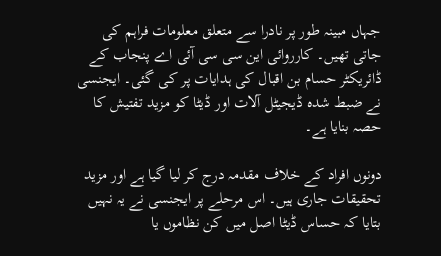جہاں مبینہ طور پر نادرا سے متعلق معلومات فراہم کی جاتی تھیں۔ کارروائی این سی سی آئی اے پنجاب کے ڈائریکٹر حسام بن اقبال کی ہدایات پر کی گئی۔ ایجنسی نے ضبط شدہ ڈیجیٹل آلات اور ڈیٹا کو مزید تفتیش کا حصہ بنایا ہے۔

دونوں افراد کے خلاف مقدمہ درج کر لیا گیا ہے اور مزید تحقیقات جاری ہیں۔ اس مرحلے پر ایجنسی نے یہ نہیں بتایا کہ حساس ڈیٹا اصل میں کن نظاموں یا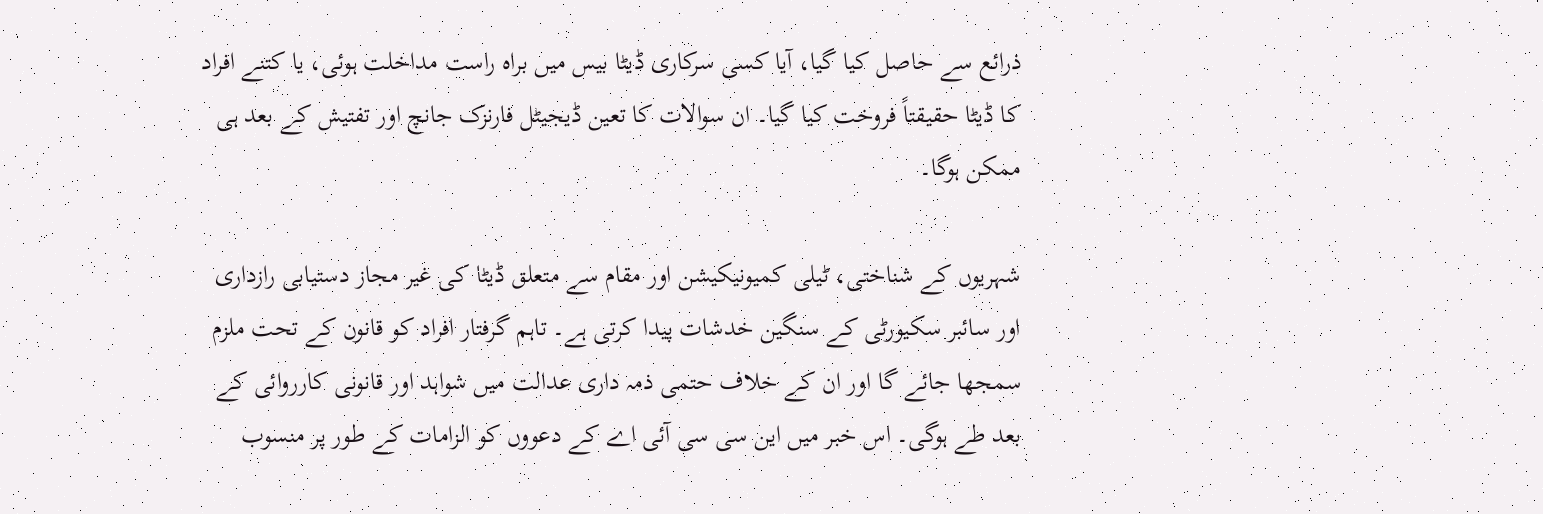ذرائع سے حاصل کیا گیا، آیا کسی سرکاری ڈیٹا بیس میں براہ راست مداخلت ہوئی، یا کتنے افراد کا ڈیٹا حقیقتاً فروخت کیا گیا۔ ان سوالات کا تعین ڈیجیٹل فارنزک جانچ اور تفتیش کے بعد ہی ممکن ہوگا۔

شہریوں کے شناختی، ٹیلی کمیونیکیشن اور مقام سے متعلق ڈیٹا کی غیر مجاز دستیابی رازداری اور سائبر سکیورٹی کے سنگین خدشات پیدا کرتی ہے۔ تاہم گرفتار افراد کو قانون کے تحت ملزم سمجھا جائے گا اور ان کے خلاف حتمی ذمہ داری عدالت میں شواہد اور قانونی کارروائی کے بعد طے ہوگی۔ اس خبر میں این سی سی آئی اے کے دعووں کو الزامات کے طور پر منسوب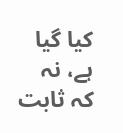کیا گیا ہے، نہ کہ ثابت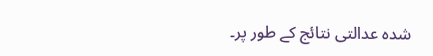شدہ عدالتی نتائج کے طور پر۔